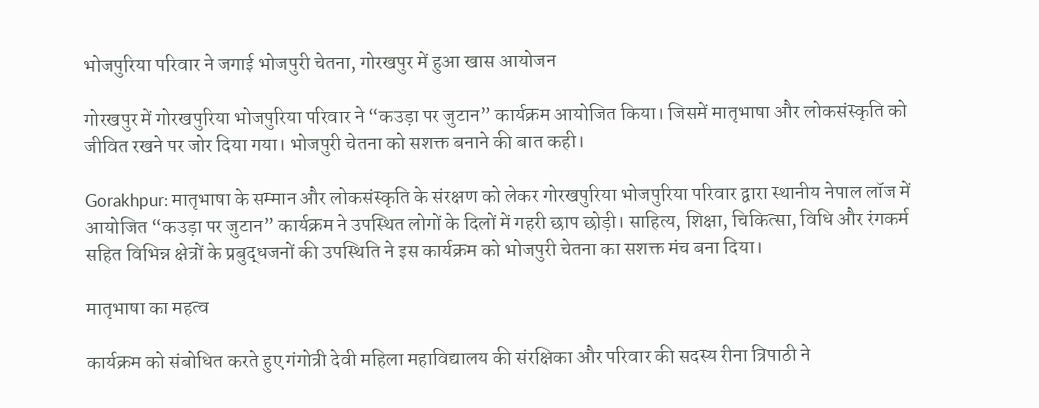भोजपुरिया परिवार ने जगाई भोजपुरी चेतना, गोरखपुर में हुआ खास आयोजन

गोरखपुर में गोरखपुरिया भोजपुरिया परिवार ने “कउड़ा पर जुटान” कार्यक्रम आयोजित किया। जिसमें मातृभाषा और लोकसंस्कृति को जीवित रखने पर जोर दिया गया। भोजपुरी चेतना को सशक्त बनाने की बात कही।

Gorakhpur: मातृभाषा के सम्मान और लोकसंस्कृति के संरक्षण को लेकर गोरखपुरिया भोजपुरिया परिवार द्वारा स्थानीय नेपाल लॉज में आयोजित “कउड़ा पर जुटान” कार्यक्रम ने उपस्थित लोगों के दिलों में गहरी छाप छोड़ी। साहित्य, शिक्षा, चिकित्सा, विधि और रंगकर्म सहित विभिन्न क्षेत्रों के प्रबुद्धजनों की उपस्थिति ने इस कार्यक्रम को भोजपुरी चेतना का सशक्त मंच बना दिया।

मातृभाषा का महत्व

कार्यक्रम को संबोधित करते हुए गंगोत्री देवी महिला महाविद्यालय की संरक्षिका और परिवार की सदस्य रीना त्रिपाठी ने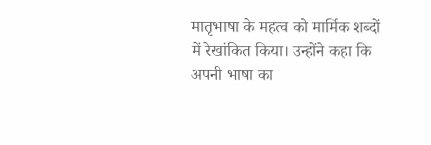मातृभाषा के महत्व को मार्मिक शब्दों में रेखांकित किया। उन्होंने कहा कि अपनी भाषा का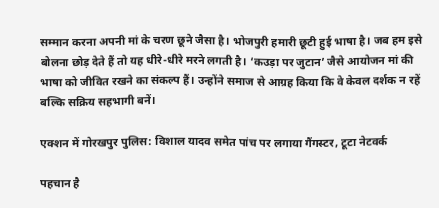सम्मान करना अपनी मां के चरण छूने जैसा है। भोजपुरी हमारी छूटी हुई भाषा है। जब हम इसे बोलना छोड़ देते हैं तो यह धीरे-धीरे मरने लगती है। ‘कउड़ा पर जुटान’ जैसे आयोजन मां की भाषा को जीवित रखने का संकल्प हैं। उन्होंने समाज से आग्रह किया कि वे केवल दर्शक न रहें बल्कि सक्रिय सहभागी बनें।

एक्शन में गोरखपुर पुलिस: विशाल यादव समेत पांच पर लगाया गैंगस्टर, टूटा नेटवर्क

पहचान है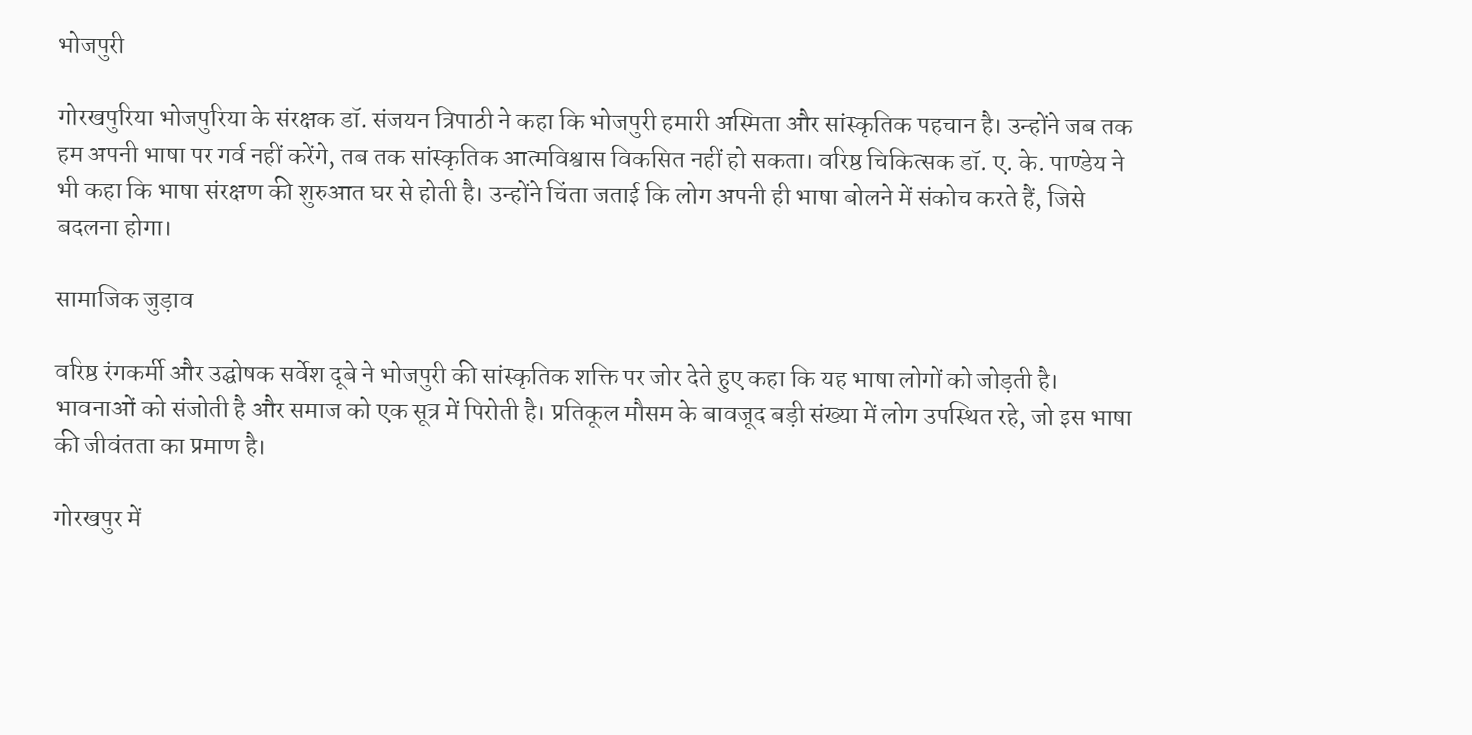भोजपुरी

गोरखपुरिया भोजपुरिया के संरक्षक डॉ. संजयन त्रिपाठी ने कहा कि भोजपुरी हमारी अस्मिता और सांस्कृतिक पहचान है। उन्होंने जब तक हम अपनी भाषा पर गर्व नहीं करेंगे, तब तक सांस्कृतिक आत्मविश्वास विकसित नहीं हो सकता। वरिष्ठ चिकित्सक डॉ. ए. के. पाण्डेय ने भी कहा कि भाषा संरक्षण की शुरुआत घर से होती है। उन्होंने चिंता जताई कि लोग अपनी ही भाषा बोलने में संकोच करते हैं, जिसे बदलना होगा।

सामाजिक जुड़ाव

वरिष्ठ रंगकर्मी और उद्घोषक सर्वेश दूबे ने भोजपुरी की सांस्कृतिक शक्ति पर जोर देते हुए कहा कि यह भाषा लोगों को जोड़ती है। भावनाओं को संजोती है और समाज को एक सूत्र में पिरोती है। प्रतिकूल मौसम के बावजूद बड़ी संख्या में लोग उपस्थित रहे, जो इस भाषा की जीवंतता का प्रमाण है।

गोरखपुर में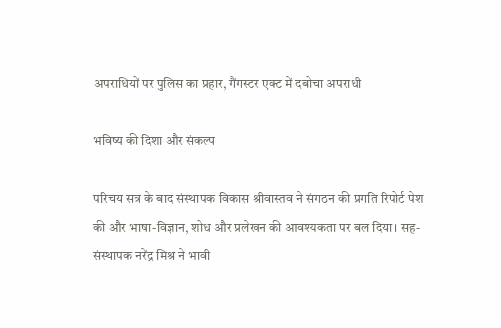अपराधियों पर पुलिस का प्रहार, गैंगस्टर एक्ट में दबोचा अपराधी

भविष्य की दिशा और संकल्प

परिचय सत्र के बाद संस्थापक विकास श्रीवास्तव ने संगठन की प्रगति रिपोर्ट पेश की और भाषा-विज्ञान, शोध और प्रलेखन की आवश्यकता पर बल दिया। सह-संस्थापक नरेंद्र मिश्र ने भावी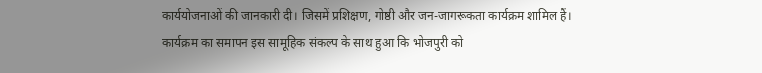कार्ययोजनाओं की जानकारी दी। जिसमें प्रशिक्षण, गोष्ठी और जन-जागरूकता कार्यक्रम शामिल हैं। कार्यक्रम का समापन इस सामूहिक संकल्प के साथ हुआ कि भोजपुरी को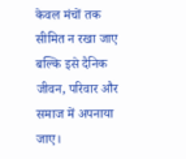केवल मंचों तक सीमित न रखा जाए बल्कि इसे दैनिक जीवन, परिवार और समाज में अपनाया जाए।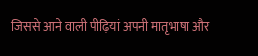जिससे आने वाली पीढ़ियां अपनी मातृभाषा और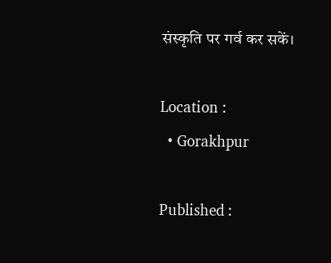संस्कृति पर गर्व कर सकें।

Location :
  • Gorakhpur

Published :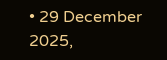• 29 December 2025,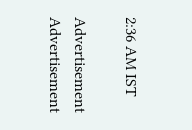2:36 AM IST

Advertisement
Advertisement